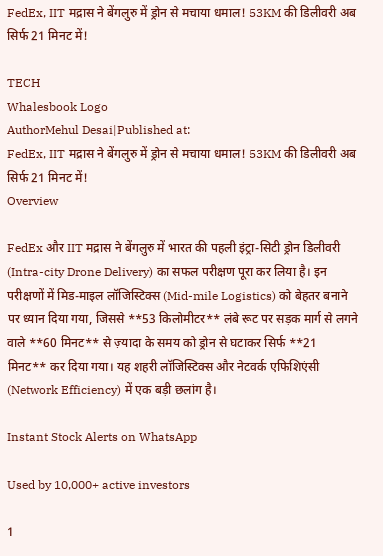FedEx, IIT मद्रास ने बेंगलुरु में ड्रोन से मचाया धमाल! 53KM की डिलीवरी अब सिर्फ 21 मिनट में!

TECH
Whalesbook Logo
AuthorMehul Desai|Published at:
FedEx, IIT मद्रास ने बेंगलुरु में ड्रोन से मचाया धमाल! 53KM की डिलीवरी अब सिर्फ 21 मिनट में!
Overview

FedEx और IIT मद्रास ने बेंगलुरु में भारत की पहली इंट्रा-सिटी ड्रोन डिलीवरी (Intra-city Drone Delivery) का सफल परीक्षण पूरा कर लिया है। इन परीक्षणों में मिड-माइल लॉजिस्टिक्स (Mid-mile Logistics) को बेहतर बनाने पर ध्यान दिया गया, जिससे **53 किलोमीटर** लंबे रूट पर सड़क मार्ग से लगने वाले **60 मिनट** से ज़्यादा के समय को ड्रोन से घटाकर सिर्फ **21 मिनट** कर दिया गया। यह शहरी लॉजिस्टिक्स और नेटवर्क एफिशिएंसी (Network Efficiency) में एक बड़ी छलांग है।

Instant Stock Alerts on WhatsApp

Used by 10,000+ active investors

1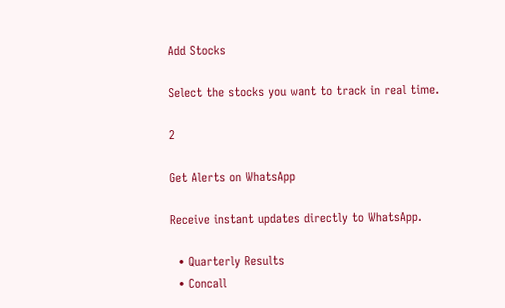Add Stocks

Select the stocks you want to track in real time.

2

Get Alerts on WhatsApp

Receive instant updates directly to WhatsApp.

  • Quarterly Results
  • Concall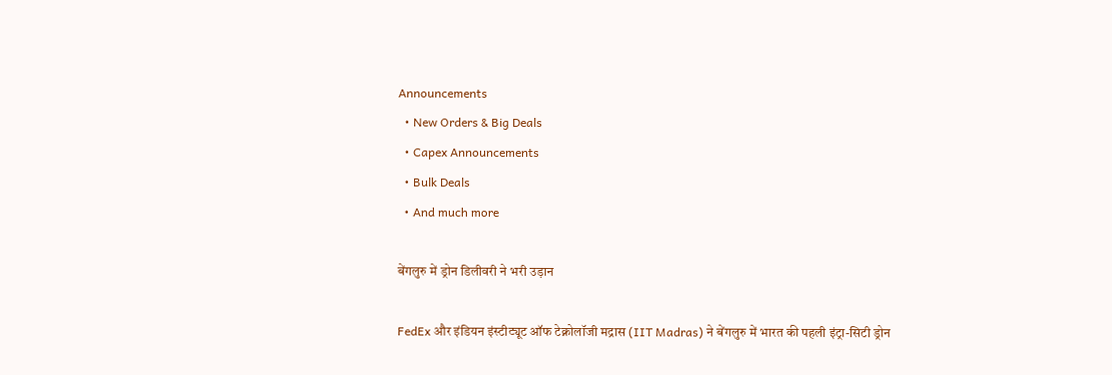Announcements
  • New Orders & Big Deals
  • Capex Announcements
  • Bulk Deals
  • And much more

बेंगलुरु में ड्रोन डिलीवरी ने भरी उड़ान

FedEx और इंडियन इंस्टीट्यूट ऑफ टेक्नोलॉजी मद्रास (IIT Madras) ने बेंगलुरु में भारत की पहली इंट्रा-सिटी ड्रोन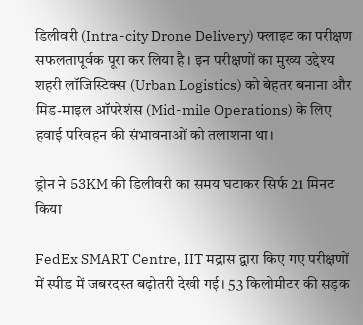डिलीवरी (Intra-city Drone Delivery) फ्लाइट का परीक्षण सफलतापूर्वक पूरा कर लिया है। इन परीक्षणों का मुख्य उद्देश्य शहरी लॉजिस्टिक्स (Urban Logistics) को बेहतर बनाना और मिड-माइल ऑपरेशंस (Mid-mile Operations) के लिए हवाई परिवहन की संभावनाओं को तलाशना था।

ड्रोन ने 53KM की डिलीवरी का समय घटाकर सिर्फ 21 मिनट किया

FedEx SMART Centre, IIT मद्रास द्वारा किए गए परीक्षणों में स्पीड में जबरदस्त बढ़ोतरी देखी गई। 53 किलोमीटर की सड़क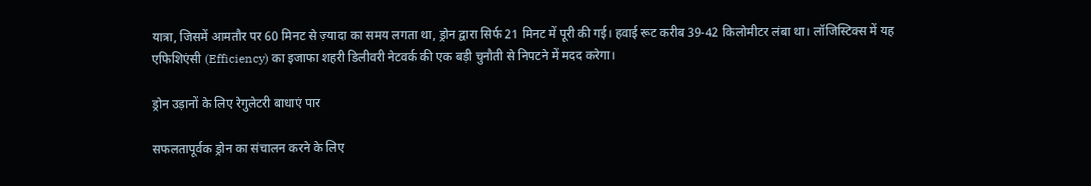यात्रा, जिसमें आमतौर पर 60 मिनट से ज़्यादा का समय लगता था, ड्रोन द्वारा सिर्फ 21 मिनट में पूरी की गई। हवाई रूट करीब 39-42 किलोमीटर लंबा था। लॉजिस्टिक्स में यह एफिशिएंसी (Efficiency) का इजाफा शहरी डिलीवरी नेटवर्क की एक बड़ी चुनौती से निपटने में मदद करेगा।

ड्रोन उड़ानों के लिए रेगुलेटरी बाधाएं पार

सफलतापूर्वक ड्रोन का संचालन करने के लिए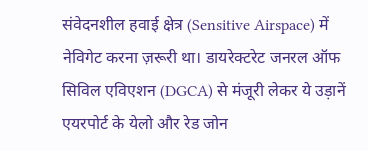संवेदनशील हवाई क्षेत्र (Sensitive Airspace) में नेविगेट करना ज़रूरी था। डायरेक्टरेट जनरल ऑफ सिविल एविएशन (DGCA) से मंजूरी लेकर ये उड़ानें एयरपोर्ट के येलो और रेड जोन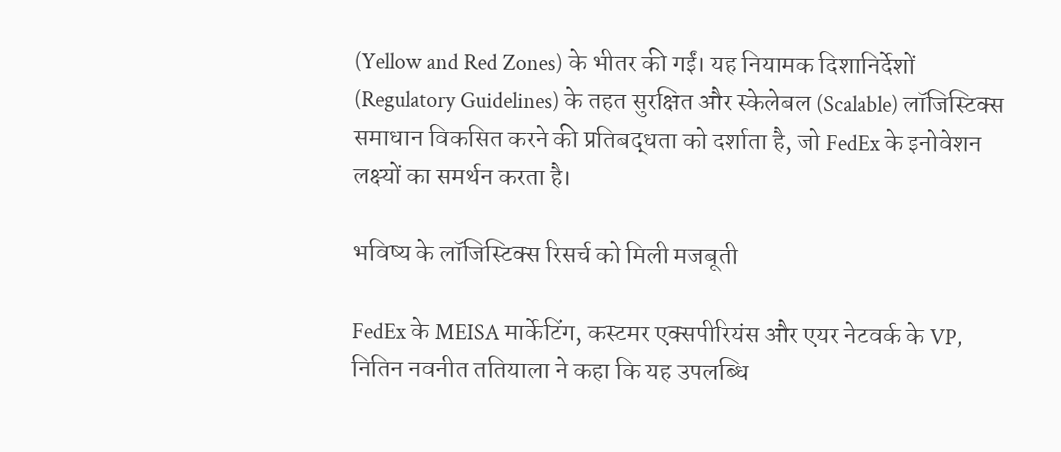(Yellow and Red Zones) के भीतर की गईं। यह नियामक दिशानिर्देशों (Regulatory Guidelines) के तहत सुरक्षित और स्केलेबल (Scalable) लॉजिस्टिक्स समाधान विकसित करने की प्रतिबद्धता को दर्शाता है, जो FedEx के इनोवेशन लक्ष्यों का समर्थन करता है।

भविष्य के लॉजिस्टिक्स रिसर्च को मिली मजबूती

FedEx के MEISA मार्केटिंग, कस्टमर एक्सपीरियंस और एयर नेटवर्क के VP, नितिन नवनीत ततियाला ने कहा कि यह उपलब्धि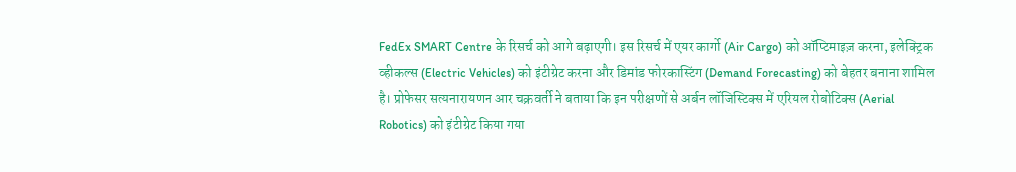FedEx SMART Centre के रिसर्च को आगे बढ़ाएगी। इस रिसर्च में एयर कार्गो (Air Cargo) को ऑप्टिमाइज़ करना, इलेक्ट्रिक व्हीकल्स (Electric Vehicles) को इंटीग्रेट करना और डिमांड फोरकास्टिंग (Demand Forecasting) को बेहतर बनाना शामिल है। प्रोफेसर सत्यनारायणन आर चक्रवर्ती ने बताया कि इन परीक्षणों से अर्बन लॉजिस्टिक्स में एरियल रोबोटिक्स (Aerial Robotics) को इंटीग्रेट किया गया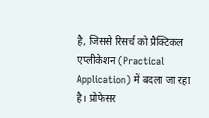है, जिससे रिसर्च को प्रैक्टिकल एप्लीकेशन (Practical Application) में बदला जा रहा है। प्रोफेसर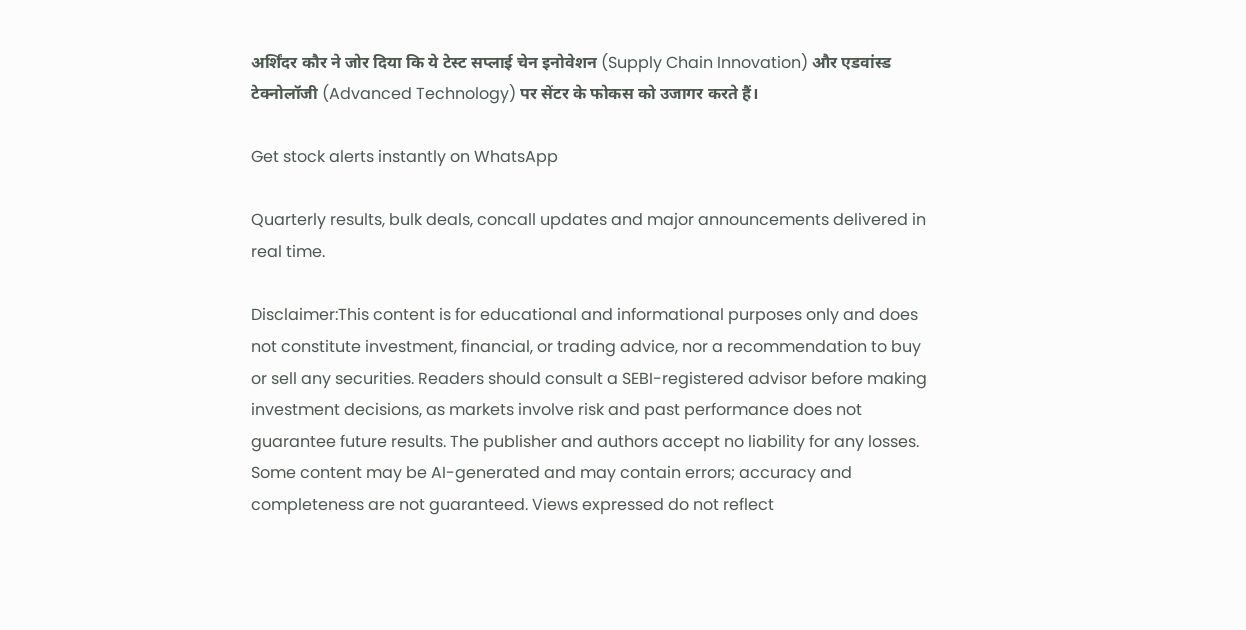अर्शिंदर कौर ने जोर दिया कि ये टेस्ट सप्लाई चेन इनोवेशन (Supply Chain Innovation) और एडवांस्ड टेक्नोलॉजी (Advanced Technology) पर सेंटर के फोकस को उजागर करते हैं।

Get stock alerts instantly on WhatsApp

Quarterly results, bulk deals, concall updates and major announcements delivered in real time.

Disclaimer:This content is for educational and informational purposes only and does not constitute investment, financial, or trading advice, nor a recommendation to buy or sell any securities. Readers should consult a SEBI-registered advisor before making investment decisions, as markets involve risk and past performance does not guarantee future results. The publisher and authors accept no liability for any losses. Some content may be AI-generated and may contain errors; accuracy and completeness are not guaranteed. Views expressed do not reflect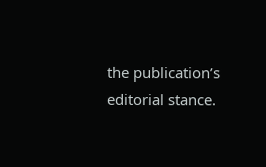the publication’s editorial stance.